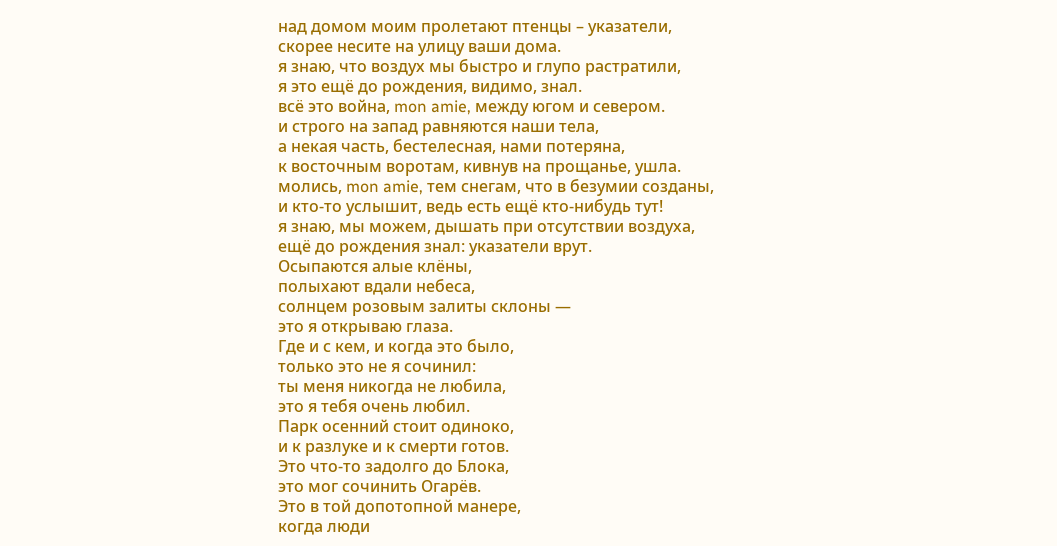над домом моим пролетают птенцы – указатели,
скорее несите на улицу ваши дома.
я знаю, что воздух мы быстро и глупо растратили,
я это ещё до рождения, видимо, знал.
всё это война, mon amie, между югом и севером.
и строго на запад равняются наши тела,
а некая часть, бестелесная, нами потеряна,
к восточным воротам, кивнув на прощанье, ушла.
молись, mon amie, тем снегам, что в безумии созданы,
и кто-то услышит, ведь есть ещё кто-нибудь тут!
я знаю, мы можем, дышать при отсутствии воздуха,
ещё до рождения знал: указатели врут.
Осыпаются алые клёны,
полыхают вдали небеса,
солнцем розовым залиты склоны —
это я открываю глаза.
Где и с кем, и когда это было,
только это не я сочинил:
ты меня никогда не любила,
это я тебя очень любил.
Парк осенний стоит одиноко,
и к разлуке и к смерти готов.
Это что-то задолго до Блока,
это мог сочинить Огарёв.
Это в той допотопной манере,
когда люди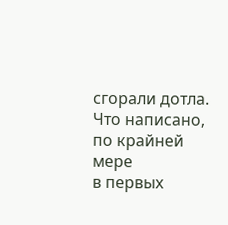сгорали дотла.
Что написано, по крайней мере
в первых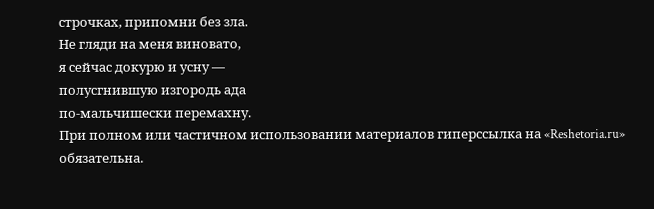строчках, припомни без зла.
Не гляди на меня виновато,
я сейчас докурю и усну —
полусгнившую изгородь ада
по-мальчишески перемахну.
При полном или частичном использовании материалов гиперссылка на «Reshetoria.ru» обязательна.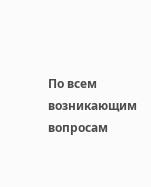По всем возникающим вопросам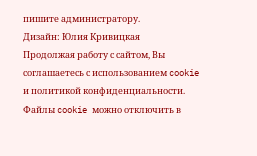пишите администратору.
Дизайн: Юлия Кривицкая
Продолжая работу с сайтом, Вы соглашаетесь с использованием cookie и политикой конфиденциальности. Файлы cookie можно отключить в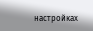настройках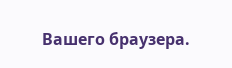Вашего браузера.